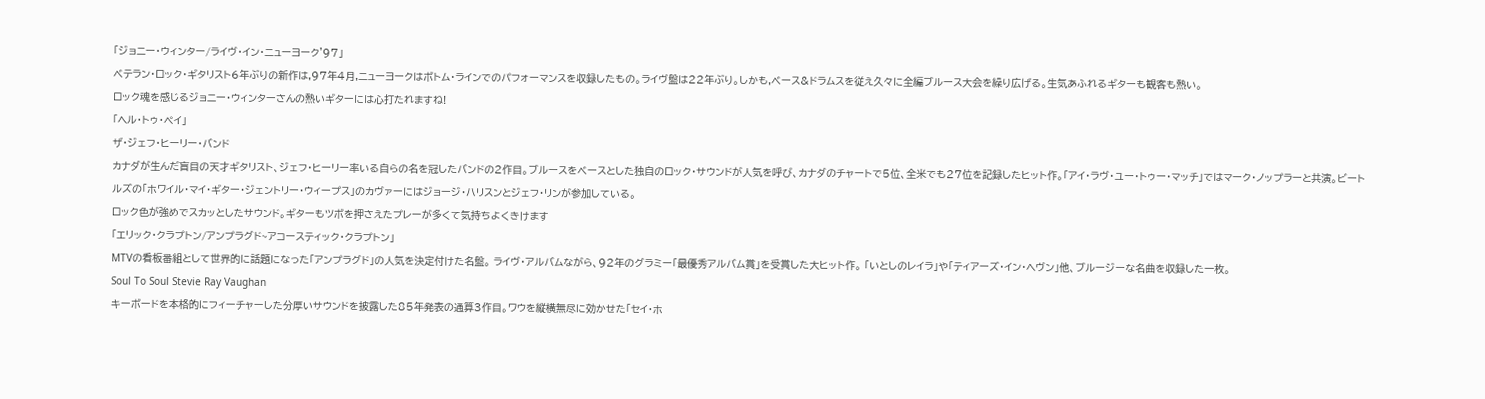「ジョニー・ウィンター/ライヴ・イン・ニューヨーク'97」
ベテラン・ロック・ギタリスト6年ぶりの新作は,97年4月,ニューヨークはボトム・ラインでのパフォーマンスを収録したもの。ライヴ盤は22年ぶり。しかも,ベース&ドラムスを従え久々に全編ブルース大会を繰り広げる。生気あふれるギターも観客も熱い。
ロック魂を感じるジョニー・ウィンターさんの熱いギターには心打たれますね!
「ヘル・トゥ・ペイ」
ザ・ジェフ・ヒーリー・バンド
カナダが生んだ盲目の天才ギタリスト、ジェフ・ヒーリー率いる自らの名を冠したバンドの2作目。ブルースをベースとした独自のロック・サウンドが人気を呼び、カナダのチャートで5位、全米でも27位を記録したヒット作。「アイ・ラヴ・ユー・トゥー・マッチ」ではマーク・ノップラーと共演。ビートルズの「ホワイル・マイ・ギター・ジェントリー・ウィープス」のカヴァーにはジョージ・ハリスンとジェフ・リンが参加している。
ロック色が強めでスカッとしたサウンド。ギターもツボを押さえたプレーが多くて気持ちよくきけます
「エリック・クラプトン/アンプラグド~アコースティック・クラプトン」
MTVの看板番組として世界的に話題になった「アンプラグド」の人気を決定付けた名盤。 ライヴ・アルバムながら、92年のグラミー「最優秀アルバム賞」を受賞した大ヒット作。 「いとしのレイラ」や「ティアーズ・イン・ヘヴン」他、ブルージーな名曲を収録した一枚。
Soul To Soul Stevie Ray Vaughan
キーボードを本格的にフィーチャーした分厚いサウンドを披露した85年発表の通算3作目。ワウを縦横無尽に効かせた「セイ・ホ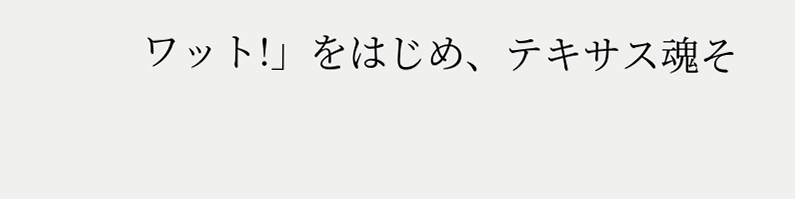ワット!」をはじめ、テキサス魂そ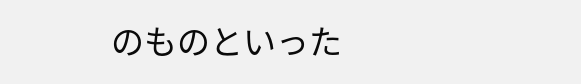のものといった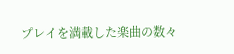プレイを満載した楽曲の数々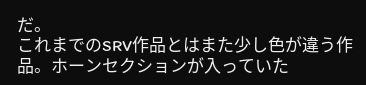だ。
これまでのSRV作品とはまた少し色が違う作品。ホーンセクションが入っていた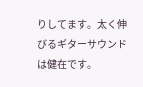りしてます。太く伸びるギターサウンドは健在です。